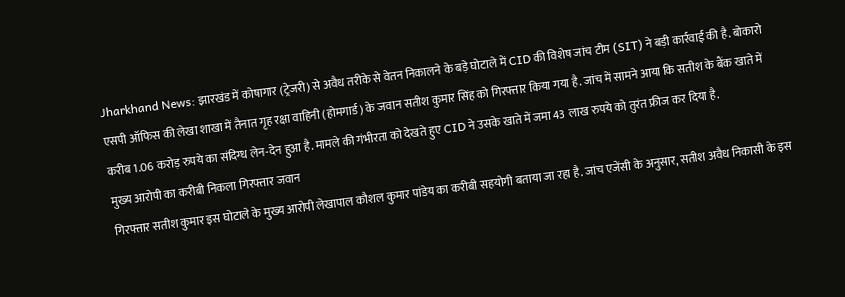Jharkhand News: झारखंड में कोषागार (ट्रेजरी) से अवैध तरीके से वेतन निकालने के बड़े घोटाले में CID की विशेष जांच टीम (SIT) ने बड़ी कार्रवाई की है. बोकारो एसपी ऑफिस की लेखा शाखा में तैनात गृह रक्षा वाहिनी (होमगार्ड) के जवान सतीश कुमार सिंह को गिरफ्तार किया गया है. जांच में सामने आया कि सतीश के बैंक खाते में करीब 1.06 करोड़ रुपये का संदिग्ध लेन-देन हुआ है. मामले की गंभीरता को देखते हुए CID ने उसके खाते में जमा 43 लाख रुपये को तुरंत फ्रीज कर दिया है.
मुख्य आरोपी का करीबी निकला गिरफ्तार जवान
गिरफ्तार सतीश कुमार इस घोटाले के मुख्य आरोपी लेखापाल कौशल कुमार पांडेय का करीबी सहयोगी बताया जा रहा है. जांच एजेंसी के अनुसार, सतीश अवैध निकासी के इस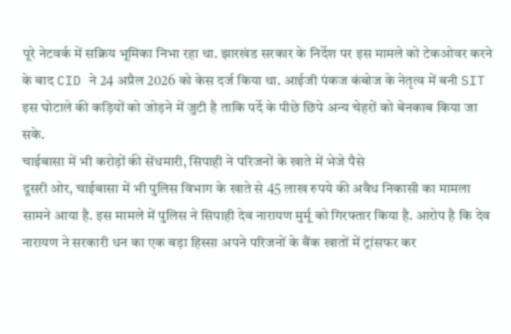पूरे नेटवर्क में सक्रिय भूमिका निभा रहा था. झारखंड सरकार के निर्देश पर इस मामले को टेकओवर करने के बाद CID ने 24 अप्रैल 2026 को केस दर्ज किया था. आईजी पंकज कंबोज के नेतृत्व में बनी SIT इस घोटाले की कड़ियों को जोड़ने में जुटी है ताकि पर्दे के पीछे छिपे अन्य चेहरों को बेनकाब किया जा सके.
चाईबासा में भी करोड़ों की सेंधमारी, सिपाही ने परिजनों के खाते में भेजे पैसे
दूसरी ओर, चाईबासा में भी पुलिस विभाग के खाते से 45 लाख रुपये की अवैध निकासी का मामला सामने आया है. इस मामले में पुलिस ने सिपाही देव नारायण मुर्मू को गिरफ्तार किया है. आरोप है कि देव नारायण ने सरकारी धन का एक बड़ा हिस्सा अपने परिजनों के बैंक खातों में ट्रांसफर कर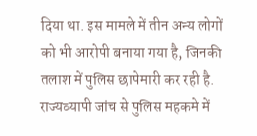दिया था. इस मामले में तीन अन्य लोगों को भी आरोपी बनाया गया है, जिनकी तलाश में पुलिस छापेमारी कर रही है.
राज्यव्यापी जांच से पुलिस महकमे में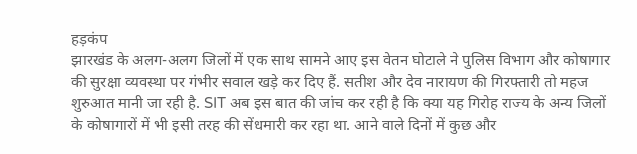हड़कंप
झारखंड के अलग-अलग जिलों में एक साथ सामने आए इस वेतन घोटाले ने पुलिस विभाग और कोषागार की सुरक्षा व्यवस्था पर गंभीर सवाल खड़े कर दिए हैं. सतीश और देव नारायण की गिरफ्तारी तो महज शुरुआत मानी जा रही है. SIT अब इस बात की जांच कर रही है कि क्या यह गिरोह राज्य के अन्य जिलों के कोषागारों में भी इसी तरह की सेंधमारी कर रहा था. आने वाले दिनों में कुछ और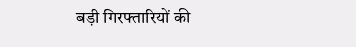बड़ी गिरफ्तारियों की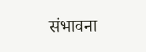संभावना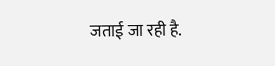जताई जा रही है.